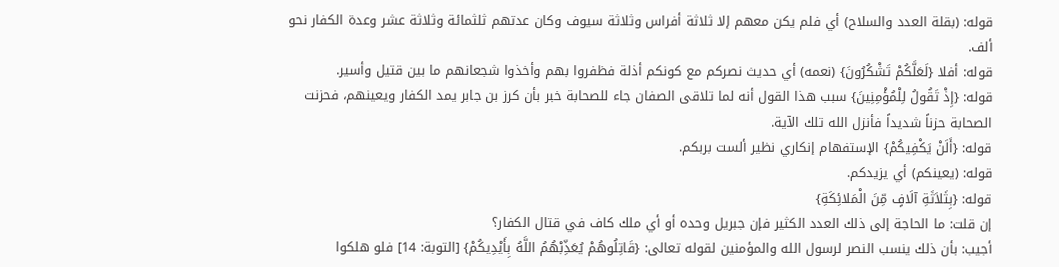قوله: (بقلة العدد والسلاح) أي فلم يكن معهم إلا ثلاثة أفراس وثلاثة سيوف وكان عدتهم ثلثمائة وثلاثة عشر وعدة الكفار نحو ألف.
قوله: أفلا {لَعَلَّكُمْ تَشْكُرُونَ} (نعمه) أي حديث نصركم مع كونكم أذلة فظفروا بهم وأخذوا شجعانهم ما بين قتيل وأسير.
قوله: {إِذْ تَقُولُ لِلْمُؤْمِنِينَ} سبب هذا القول أنه لما تلاقى الصفان جاء للصحابة خبر بأن كرز بن جابر يمد الكفار ويعينهم، فحزنت الصحابة حزناً شديداً فأنزل الله تلك الآية.
قوله: {أَلَنْ يَكْفِيكُمْ} الإستفهام إنكاري نظير ألست بربكم.
قوله: (يعينكم) أي يزيدكم.
قوله: {بِثَلاَثَةِ آلَافٍ مِّنَ الْمَلائِكَةِ}
إن قلت: ما الحاجة إلى ذلك العدد الكثير فإن جبريل وحده أو أي ملك كاف في قتال الكفار؟
أجيب: بأن ذلك ينسب النصر لرسول الله والمؤمنين لقوله تعالى: {قَاتِلُوهُمْ يُعَذِّبْهُمُ اللَّهُ بِأَيْدِيكُمْ} [التوبة: 14] فلو هلكوا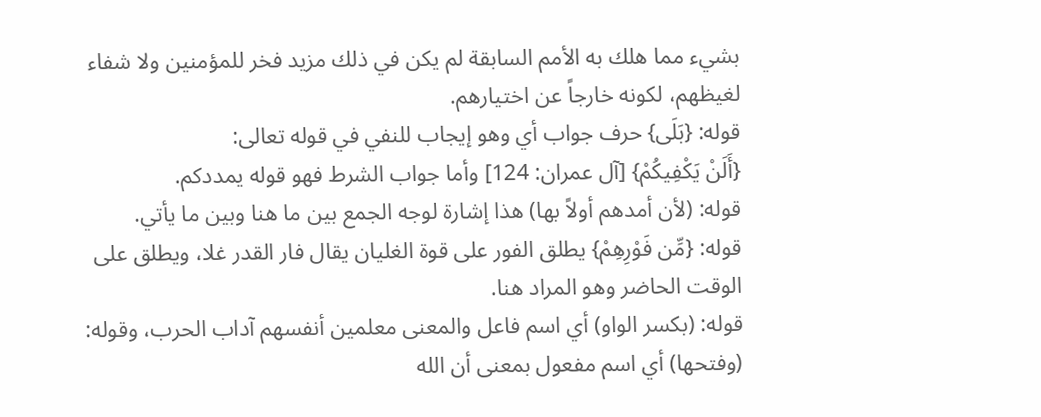بشيء مما هلك به الأمم السابقة لم يكن في ذلك مزيد فخر للمؤمنين ولا شفاء لغيظهم، لكونه خارجاً عن اختيارهم.
قوله: {بَلَى} حرف جواب أي وهو إيجاب للنفي في قوله تعالى:
{أَلَنْ يَكْفِيكُمْ} [آل عمران: 124] وأما جواب الشرط فهو قوله يمددكم.
قوله: (لأن أمدهم أولاً بها) هذا إشارة لوجه الجمع بين ما هنا وبين ما يأتي.
قوله: {مِّن فَوْرِهِمْ} يطلق الفور على قوة الغليان يقال فار القدر غلا، ويطلق على الوقت الحاضر وهو المراد هنا.
قوله: (بكسر الواو) أي اسم فاعل والمعنى معلمين أنفسهم آداب الحرب، وقوله: (وفتحها) أي اسم مفعول بمعنى أن الله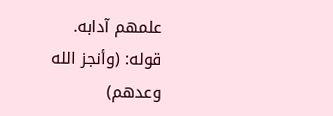علمهم آدابه.
قوله: (وأنجز الله وعدهم)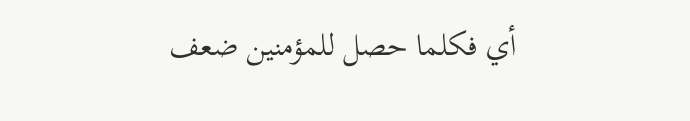أي فكلما حصل للمؤمنين ضعف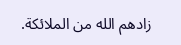زادهم الله من الملائكة.